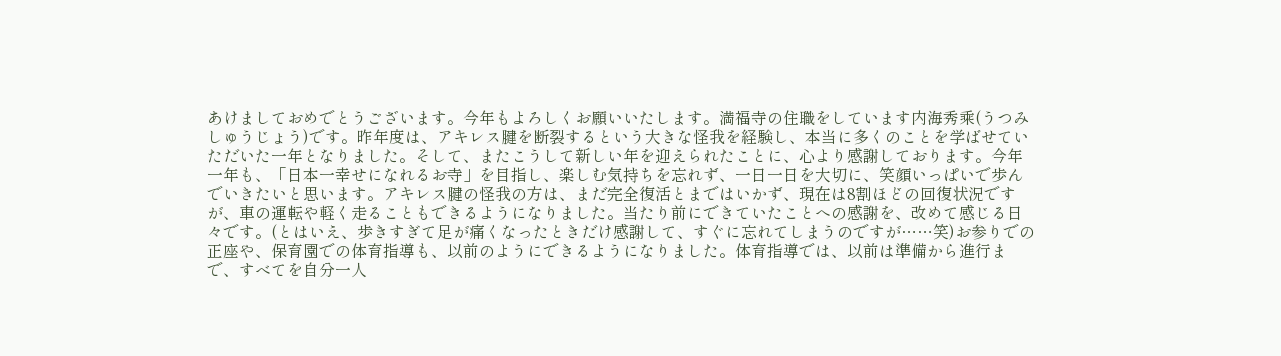あけましておめでとうございます。今年もよろしくお願いいたします。満福寺の住職をしています内海秀乘(うつみ しゅうじょう)です。昨年度は、アキレス腱を断裂するという大きな怪我を経験し、本当に多くのことを学ばせていただいた一年となりました。そして、またこうして新しい年を迎えられたことに、心より感謝しております。今年一年も、「日本一幸せになれるお寺」を目指し、楽しむ気持ちを忘れず、一日一日を大切に、笑顔いっぱいで歩んでいきたいと思います。アキレス腱の怪我の方は、まだ完全復活とまではいかず、現在は8割ほどの回復状況ですが、車の運転や軽く走ることもできるようになりました。当たり前にできていたことへの感謝を、改めて感じる日々です。(とはいえ、歩きすぎて足が痛くなったときだけ感謝して、すぐに忘れてしまうのですが……笑)お参りでの正座や、保育園での体育指導も、以前のようにできるようになりました。体育指導では、以前は準備から進行まで、すべてを自分一人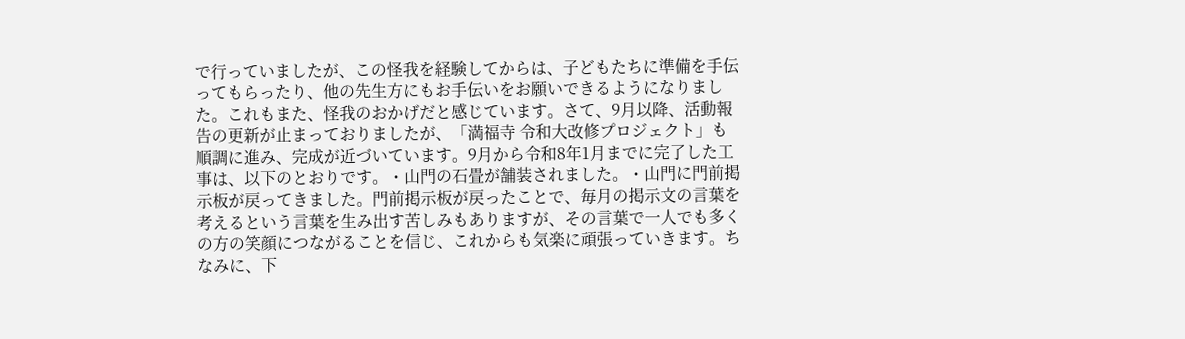で行っていましたが、この怪我を経験してからは、子どもたちに準備を手伝ってもらったり、他の先生方にもお手伝いをお願いできるようになりました。これもまた、怪我のおかげだと感じています。さて、9月以降、活動報告の更新が止まっておりましたが、「満福寺 令和大改修プロジェクト」も順調に進み、完成が近づいています。9月から令和8年1月までに完了した工事は、以下のとおりです。・山門の石畳が舗装されました。・山門に門前掲示板が戻ってきました。門前掲示板が戻ったことで、毎月の掲示文の言葉を考えるという言葉を生み出す苦しみもありますが、その言葉で一人でも多くの方の笑顔につながることを信じ、これからも気楽に頑張っていきます。ちなみに、下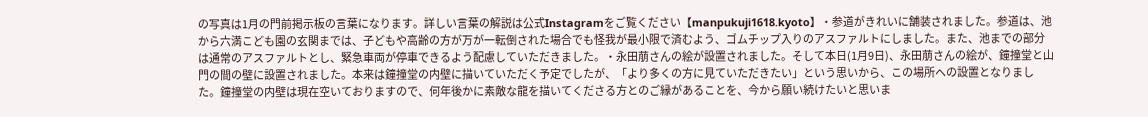の写真は1月の門前掲示板の言葉になります。詳しい言葉の解説は公式Instagramをご覧ください【manpukuji1618.kyoto】・参道がきれいに舗装されました。参道は、池から六満こども園の玄関までは、子どもや高齢の方が万が一転倒された場合でも怪我が最小限で済むよう、ゴムチップ入りのアスファルトにしました。また、池までの部分は通常のアスファルトとし、緊急車両が停車できるよう配慮していただきました。・永田萠さんの絵が設置されました。そして本日(1月9日)、永田萠さんの絵が、鐘撞堂と山門の間の壁に設置されました。本来は鐘撞堂の内壁に描いていただく予定でしたが、「より多くの方に見ていただきたい」という思いから、この場所への設置となりました。鐘撞堂の内壁は現在空いておりますので、何年後かに素敵な龍を描いてくださる方とのご縁があることを、今から願い続けたいと思いま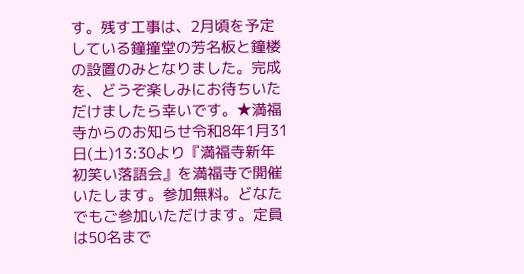す。残す工事は、2月頃を予定している鐘撞堂の芳名板と鐘楼の設置のみとなりました。完成を、どうぞ楽しみにお待ちいただけましたら幸いです。★満福寺からのお知らせ令和8年1月31日(土)13:30より『満福寺新年初笑い落語会』を満福寺で開催いたします。参加無料。どなたでもご参加いただけます。定員は50名まで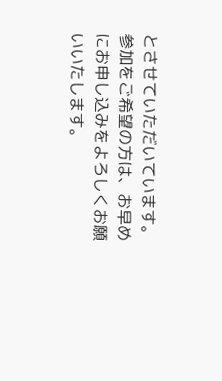とさせていただいています。参加をご希望の方は、お早めにお申し込みをよろしくお願いいたします。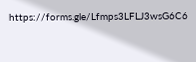https://forms.gle/Lfmps3LFLJ3wsG6C6